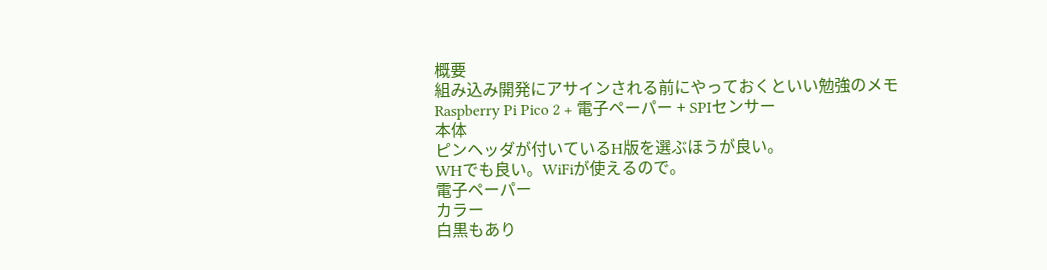概要
組み込み開発にアサインされる前にやっておくといい勉強のメモ
Raspberry Pi Pico 2 + 電子ペーパー + SPIセンサー
本体
ピンヘッダが付いているH版を選ぶほうが良い。
WHでも良い。WiFiが使えるので。
電子ペーパー
カラー
白黒もあり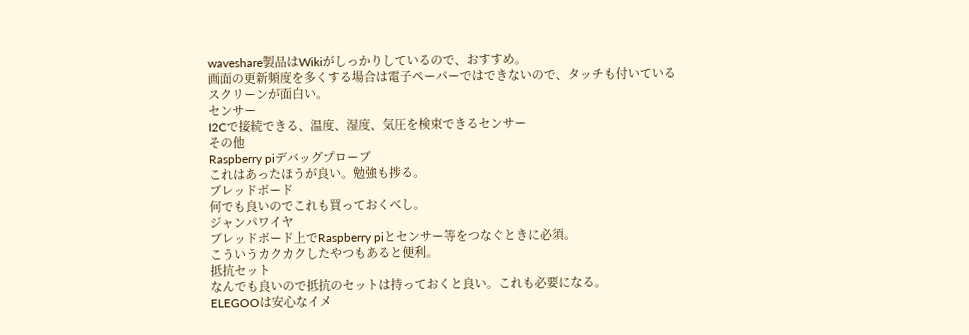waveshare製品はWikiがしっかりしているので、おすすめ。
画面の更新頻度を多くする場合は電子ペーパーではできないので、タッチも付いているスクリーンが面白い。
センサー
I2Cで接続できる、温度、湿度、気圧を検束できるセンサー
その他
Raspberry piデバッグプローブ
これはあったほうが良い。勉強も捗る。
ブレッドボード
何でも良いのでこれも買っておくべし。
ジャンパワイヤ
ブレッドボード上でRaspberry piとセンサー等をつなぐときに必須。
こういうカクカクしたやつもあると便利。
抵抗セット
なんでも良いので抵抗のセットは持っておくと良い。これも必要になる。
ELEGOOは安心なイメ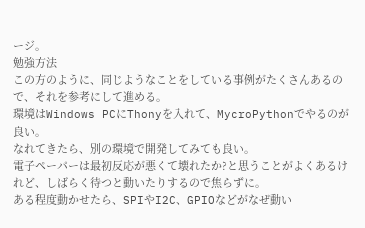ージ。
勉強方法
この方のように、同じようなことをしている事例がたくさんあるので、それを参考にして進める。
環境はWindows PCにThonyを入れて、MycroPythonでやるのが良い。
なれてきたら、別の環境で開発してみても良い。
電子ペーパーは最初反応が悪くて壊れたか?と思うことがよくあるけれど、しばらく待つと動いたりするので焦らずに。
ある程度動かせたら、SPIやI2C、GPIOなどがなぜ動い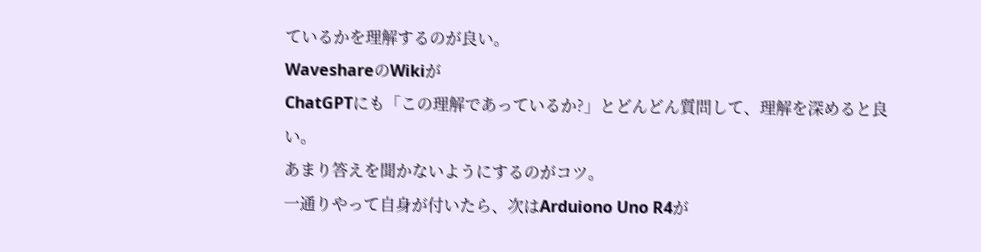ているかを理解するのが良い。
WaveshareのWikiが
ChatGPTにも「この理解であっているか?」とどんどん質問して、理解を深めると良い。
あまり答えを聞かないようにするのがコツ。
一通りやって自身が付いたら、次はArduiono Uno R4が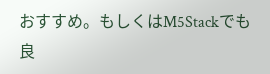おすすめ。もしくはM5Stackでも良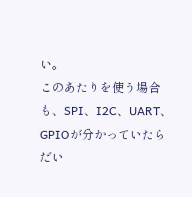い。
このあたりを使う場合も、SPI、I2C、UART、GPIOが分かっていたらだい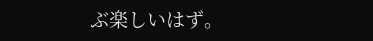ぶ楽しいはず。